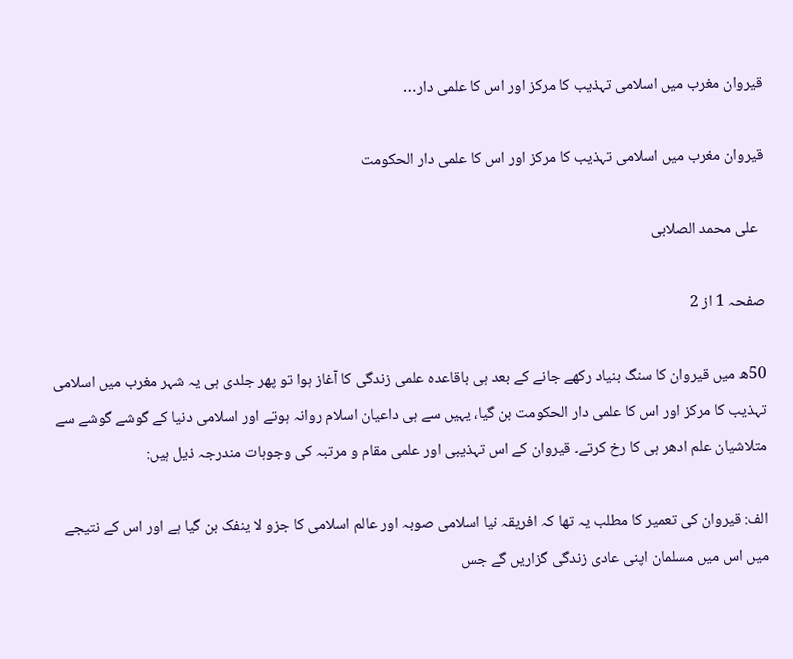قیروان مغرب میں اسلامی تہذیب کا مرکز اور اس کا علمی دار…

قیروان مغرب میں اسلامی تہذیب کا مرکز اور اس کا علمی دار الحکومت

  علی محمد الصلابی

صفحہ 1 از 2

50ھ میں قیروان کا سنگ بنیاد رکھے جانے کے بعد ہی باقاعدہ علمی زندگی کا آغاز ہوا تو پھر جلدی ہی یہ شہر مغرب میں اسلامی تہذیب کا مرکز اور اس کا علمی دار الحکومت بن گیا، یہیں سے ہی داعیان اسلام روانہ ہوتے اور اسلامی دنیا کے گوشے گوشے سے متلاشیان علم ادھر ہی کا رخ کرتے۔ قیروان کے اس تہذیبی اور علمی مقام و مرتبہ کی وجوہات مندرجہ ذیل ہیں:

الف: قیروان کی تعمیر کا مطلب یہ تھا کہ افریقہ نیا اسلامی صوبہ اور عالم اسلامی کا جزو لا ینفک بن گیا ہے اور اس کے نتیجے میں اس میں مسلمان اپنی عادی زندگی گزاریں گے جس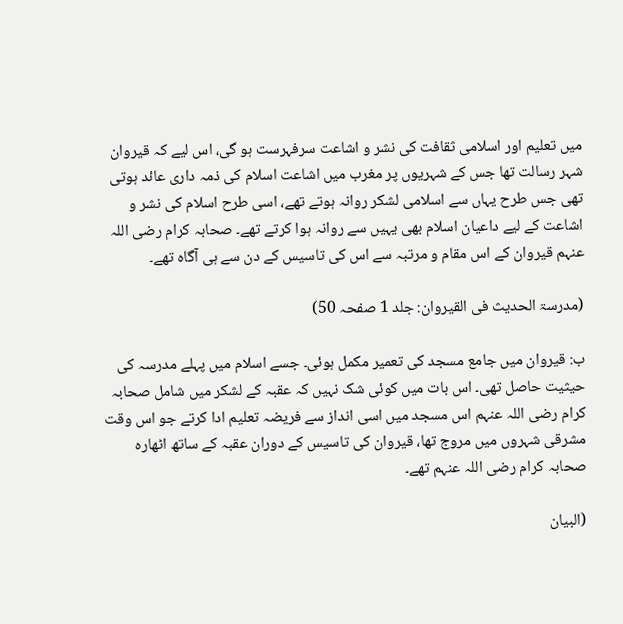میں تعلیم اور اسلامی ثقافت کی نشر و اشاعت سرفہرست ہو گی، اس لیے کہ قیروان شہر رسالت تھا جس کے شہریوں پر مغرب میں اشاعت اسلام کی ذمہ داری عائد ہوتی تھی جس طرح یہاں سے اسلامی لشکر روانہ ہوتے تھے، اسی طرح اسلام کی نشر و اشاعت کے لیے داعیان اسلام بھی یہیں سے روانہ ہوا کرتے تھے۔ صحابہ کرام رضی اللہ عنہم قیروان کے اس مقام و مرتبہ سے اس کی تاسیس کے دن سے ہی آگاہ تھے۔

(مدرسۃ الحدیث فی القیروان: جلد 1 صفحہ 50)

ب: قیروان میں جامع مسجد کی تعمیر مکمل ہوئی۔ جسے اسلام میں پہلے مدرسہ کی حیثیت حاصل تھی۔ اس بات میں کوئی شک نہیں کہ عقبہ کے لشکر میں شامل صحابہ کرام رضی اللہ عنہم اس مسجد میں اسی انداز سے فریضہ تعلیم ادا کرتے جو اس وقت مشرقی شہروں میں مروج تھا، قیروان کی تاسیس کے دوران عقبہ کے ساتھ اٹھارہ صحابہ کرام رضی اللہ عنہم تھے۔

(البیان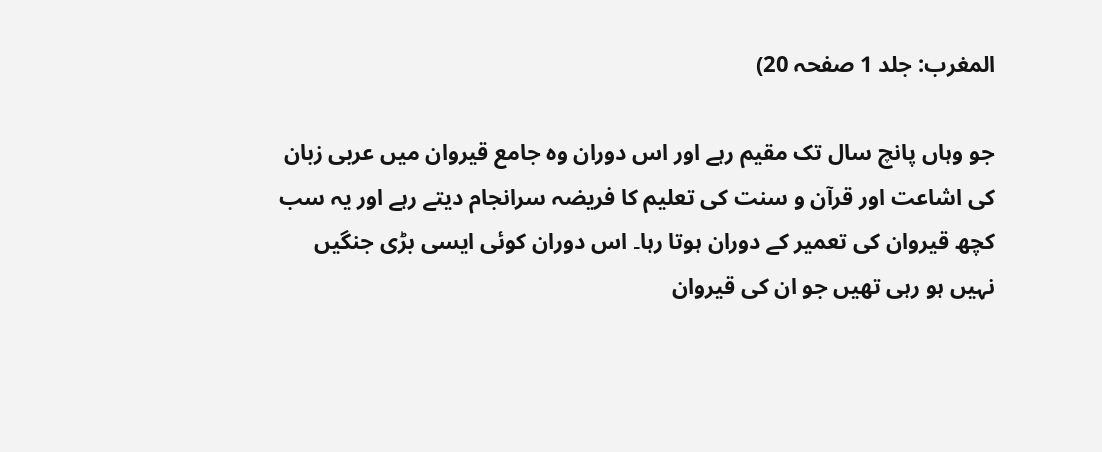المغرب: جلد 1 صفحہ 20)

جو وہاں پانچ سال تک مقیم رہے اور اس دوران وہ جامع قیروان میں عربی زبان کی اشاعت اور قرآن و سنت کی تعلیم کا فریضہ سرانجام دیتے رہے اور یہ سب کچھ قیروان کی تعمیر کے دوران ہوتا رہا۔ اس دوران کوئی ایسی بڑی جنگیں نہیں ہو رہی تھیں جو ان کی قیروان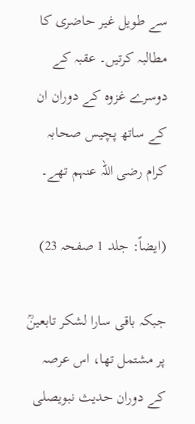سے طویل غیر حاضری کا مطالبہ کرتیں۔ عقبہ کے دوسرے غزوہ کے دوران ان کے ساتھ پچیس صحابہ کرام رضی اللہ عنہم تھے۔

(ایضاً: جلد 1 صفحہ 23)

جبکہ باقی سارا لشکر تابعینؒ پر مشتمل تھا، اس عرصہ کے دوران حدیث نبویصلى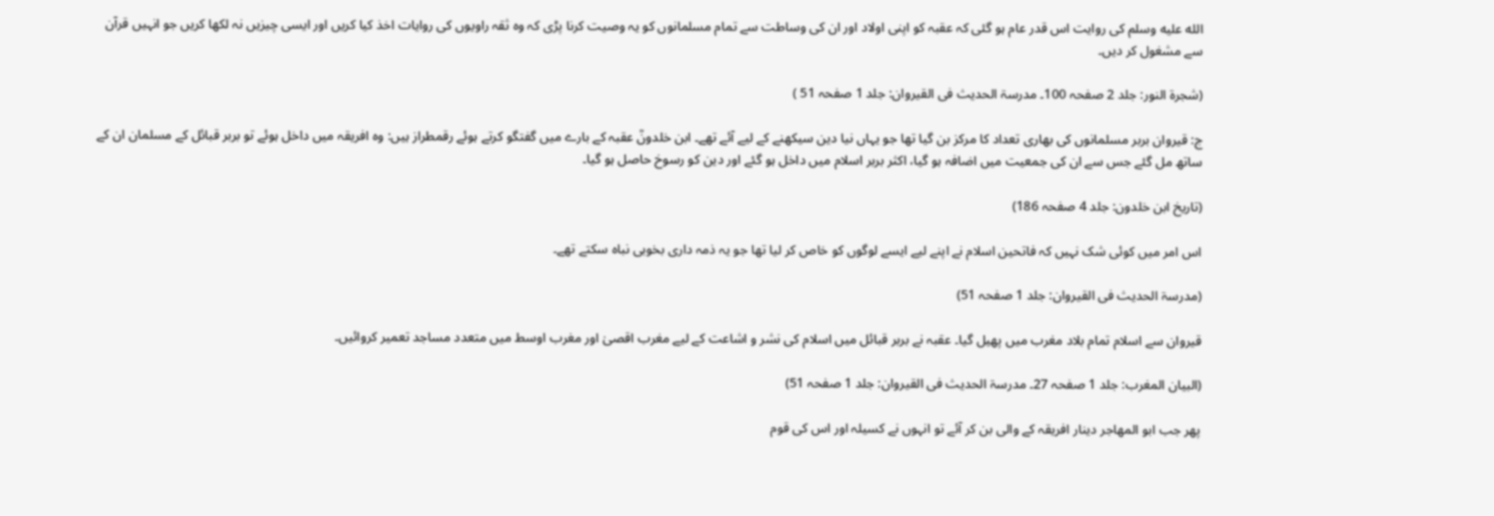الله عليه وسلم کی روایت اس قدر عام ہو گئی کہ عقبہ کو اپنی اولاد اور ان کی وساطت سے تمام مسلمانوں کو یہ وصیت کرنا پڑی کہ وہ ثقہ راویوں کی روایات اخذ کیا کریں اور ایسی چیزیں نہ لکھا کریں جو انہیں قرآن سے مشغول کر دیں۔

(شجرۃ النور: جلد 2 صفحہ 100۔ مدرسۃ الحدیث فی القیروان: جلد 1 صفحہ 51 )

ج: قیروان بربر مسلمانوں کی بھاری تعداد کا مرکز بن گیا تھا جو یہاں نیا دین سیکھنے کے لیے آئے تھے۔ ابن خلدونؒ عقبہ کے بارے میں گفتگو کرتے ہوئے رقمطراز ہیں: وہ افریقہ میں داخل ہوئے تو بربر قبائل کے مسلمان ان کے ساتھ مل گئے جس سے ان کی جمعیت میں اضافہ ہو گیا، اکثر بربر اسلام میں داخل ہو گئے اور دین کو رسوخ حاصل ہو گیا۔

(تاریخ ابن خلدون: جلد 4 صفحہ 186)

اس امر میں کوئی شک نہیں کہ فاتحین اسلام نے اپنے لیے ایسے لوگوں کو خاص کر لیا تھا جو یہ ذمہ داری بخوبی نباہ سکتے تھے۔

(مدرسۃ الحدیث فی القیروان: جلد 1 صفحہ 51)

قیروان سے اسلام تمام بلاد مغرب میں پھیل گیا۔ عقبہ نے بربر قبائل میں اسلام کی نشر و اشاعت کے لیے مغرب اقصیٰ اور مغرب اوسط میں متعدد مساجد تعمیر کروائیں۔

(البیان المغرب: جلد 1 صفحہ 27۔ مدرسۃ الحدیث فی القیروان: جلد 1 صفحہ 51)

پھر جب ابو المھاجر دینار افریقہ کے والی بن کر آئے تو انہوں نے کسیلہ اور اس کی قوم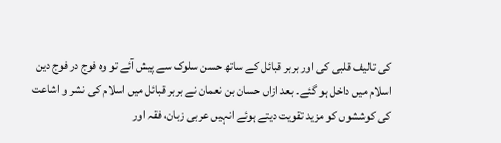کی تالیف قلبی کی اور بربر قبائل کے ساتھ حسن سلوک سے پیش آئے تو وہ فوج در فوج دین اسلام میں داخل ہو گئے۔ بعد ازاں حسان بن نعمان نے بربر قبائل میں اسلام کی نشر و اشاعت کی کوششوں کو مزید تقویت دیتے ہوئے انہیں عربی زبان، فقہ اور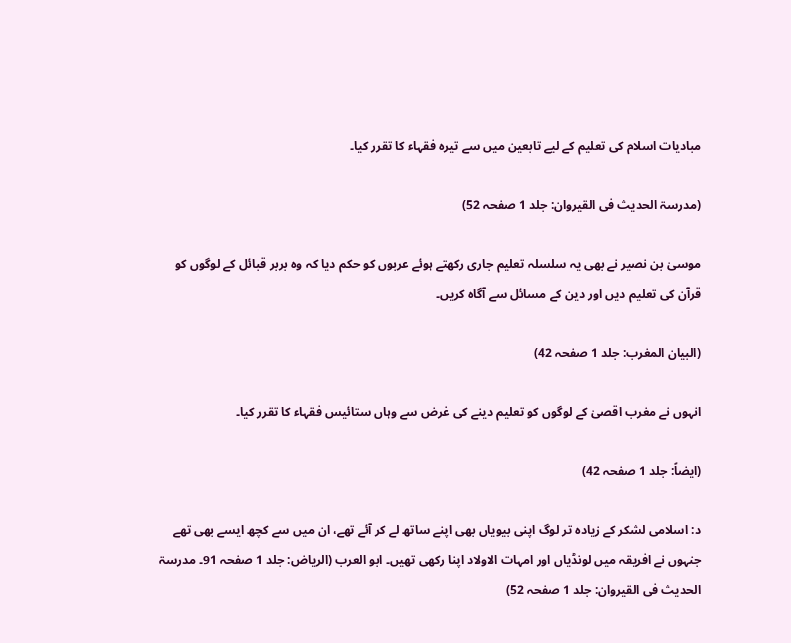مبادیات اسلام کی تعلیم کے لیے تابعین میں سے تیرہ فقہاء کا تقرر کیا۔

(مدرسۃ الحدیث فی القیروان: جلد 1 صفحہ 52)

موسیٰ بن نصیر نے بھی یہ سلسلہ تعلیم جاری رکھتے ہوئے عربوں کو حکم دیا کہ وہ بربر قبائل کے لوگوں کو قرآن کی تعلیم دیں اور دین کے مسائل سے آگاہ کریں۔

(البیان المغرب: جلد 1 صفحہ 42)

انہوں نے مغرب اقصیٰ کے لوگوں کو تعلیم دینے کی غرض سے وہاں ستائیس فقہاء کا تقرر کیا۔

(ایضاً: جلد 1 صفحہ 42)

د: اسلامی لشکر کے زیادہ تر لوگ اپنی بیویاں بھی اپنے ساتھ لے کر آئے تھے، ان میں سے کچھ ایسے بھی تھے جنہوں نے افریقہ میں لونڈیاں اور امہات الاولاد اپنا رکھی تھیں۔ ابو العرب (الریاض: جلد 1 صفحہ 91۔ مدرسۃ الحدیث فی القیروان: جلد 1 صفحہ 52)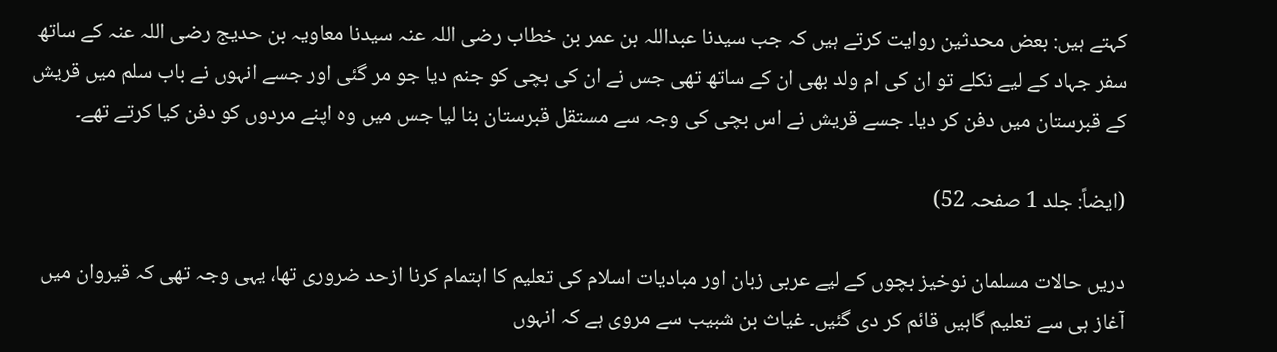کہتے ہیں: بعض محدثین روایت کرتے ہیں کہ جب سیدنا عبداللہ بن عمر بن خطاب رضی اللہ عنہ سیدنا معاویہ بن حدیج رضی اللہ عنہ کے ساتھ سفر جہاد کے لیے نکلے تو ان کی ام ولد بھی ان کے ساتھ تھی جس نے ان کی بچی کو جنم دیا جو مر گئی اور جسے انہوں نے باب سلم میں قریش کے قبرستان میں دفن کر دیا۔ جسے قریش نے اس بچی کی وجہ سے مستقل قبرستان بنا لیا جس میں وہ اپنے مردوں کو دفن کیا کرتے تھے۔

(ایضاً: جلد 1 صفحہ 52)

دریں حالات مسلمان نوخیز بچوں کے لیے عربی زبان اور مبادیات اسلام کی تعلیم کا اہتمام کرنا ازحد ضروری تھا، یہی وجہ تھی کہ قیروان میں آغاز ہی سے تعلیم گاہیں قائم کر دی گئیں۔ غیاث بن شبیب سے مروی ہے کہ انہوں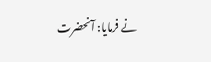نے فرمایا: آنحضرت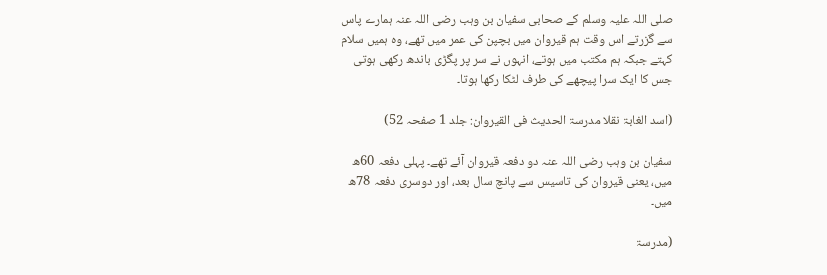صلی اللہ علیہ وسلم کے صحابی سفیان بن وہب رضی اللہ عنہ ہمارے پاس سے گزرتے اس وقت ہم قیروان میں بچپن کی عمر میں تھے، وہ ہمیں سلام کہتے جبکہ ہم مکتب میں ہوتے، انہوں نے سر پر پگڑی باندھ رکھی ہوتی جس کا ایک سرا پیچھے کی طرف لٹکا رکھا ہوتا۔

(اسد الغابۃ نقلا مدرسۃ الحدیث فی القیروان: جلد 1 صفحہ 52)

سفیان بن وہب رضی اللہ عنہ دو دفعہ قیروان آئے تھے۔ پہلی دفعہ 60ھ میں، یعنی قیروان کی تاسیس سے پانچ سال بعد، اور دوسری دفعہ 78ھ میں۔

(مدرسۃ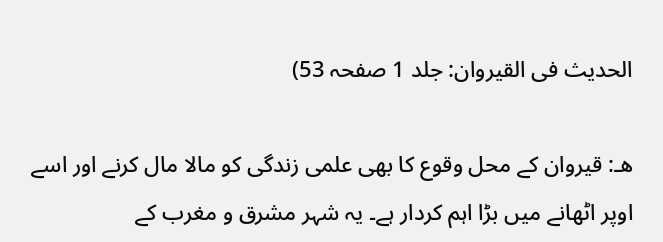الحدیث فی القیروان: جلد 1 صفحہ 53)

ھـ: قیروان کے محل وقوع کا بھی علمی زندگی کو مالا مال کرنے اور اسے اوپر اٹھانے میں بڑا اہم کردار ہے۔ یہ شہر مشرق و مغرب کے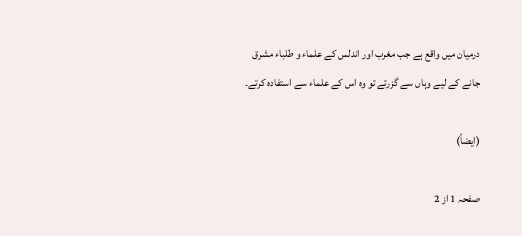درمیان میں واقع ہے جب مغرب اور اندلس کے علماء و طلباء مشرق جانے کے لیے وہاں سے گزرتے تو وہ اس کے علماء سے استفادہ کرتے۔

(ایضاً)

صفحہ 1 از 2